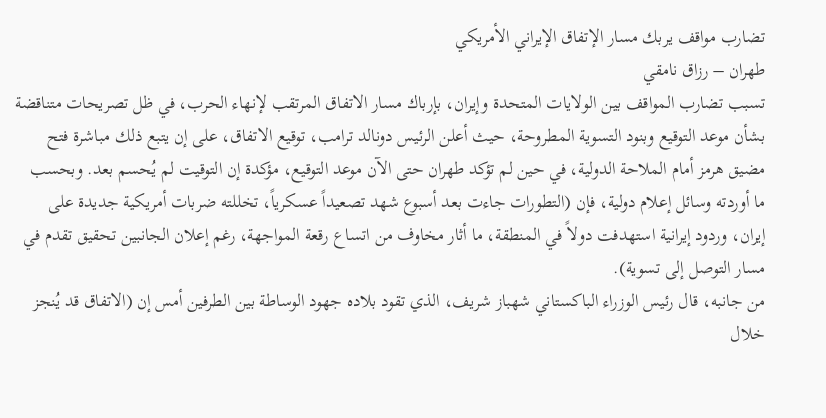تضارب مواقف يربك مسار الإتفاق الإيراني الأمريكي
طهران – رزاق نامقي
تسبب تضارب المواقف بين الولايات المتحدة وإيران، بإرباك مسار الاتفاق المرتقب لإنهاء الحرب، في ظل تصريحات متناقضة بشأن موعد التوقيع وبنود التسوية المطروحة، حيث أعلن الرئيس دونالد ترامب، توقيع الاتفاق، على إن يتبع ذلك مباشرة فتح مضيق هرمز أمام الملاحة الدولية، في حين لم تؤكد طهران حتى الآن موعد التوقيع، مؤكدة إن التوقيت لم يُحسم بعد. وبحسب ما أوردته وسائل إعلام دولية، فإن (التطورات جاءت بعد أسبوع شهد تصعيداً عسكرياً، تخللته ضربات أمريكية جديدة على إيران، وردود إيرانية استهدفت دولاً في المنطقة، ما أثار مخاوف من اتساع رقعة المواجهة، رغم إعلان الجانبين تحقيق تقدم في مسار التوصل إلى تسوية).
من جانبه، قال رئيس الوزراء الباكستاني شهباز شريف، الذي تقود بلاده جهود الوساطة بين الطرفين أمس إن (الاتفاق قد يُنجز خلال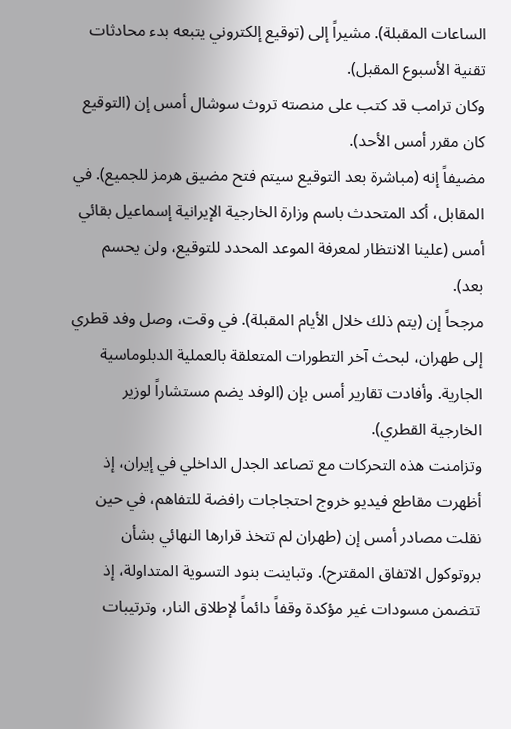الساعات المقبلة). مشيراً إلى (توقيع إلكتروني يتبعه بدء محادثات تقنية الأسبوع المقبل).
وكان ترامب قد كتب على منصته تروث سوشال أمس إن (التوقيع كان مقرر أمس الأحد).
مضيفاً إنه (مباشرة بعد التوقيع سيتم فتح مضيق هرمز للجميع). في المقابل، أكد المتحدث باسم وزارة الخارجية الإيرانية إسماعيل بقائي أمس (علينا الانتظار لمعرفة الموعد المحدد للتوقيع، ولن يحسم بعد).
مرجحاً إن (يتم ذلك خلال الأيام المقبلة). في وقت، وصل وفد قطري إلى طهران، لبحث آخر التطورات المتعلقة بالعملية الدبلوماسية الجارية. وأفادت تقارير أمس بإن (الوفد يضم مستشاراً لوزير الخارجية القطري).
وتزامنت هذه التحركات مع تصاعد الجدل الداخلي في إيران، إذ أظهرت مقاطع فيديو خروج احتجاجات رافضة للتفاهم، في حين نقلت مصادر أمس إن (طهران لم تتخذ قرارها النهائي بشأن بروتوكول الاتفاق المقترح). وتباينت بنود التسوية المتداولة، إذ تتضمن مسودات غير مؤكدة وقفاً دائماً لإطلاق النار، وترتيبات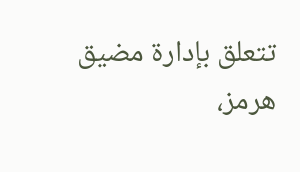تتعلق بإدارة مضيق هرمز،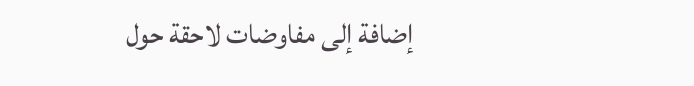إضافة إلى مفاوضات لاحقة حول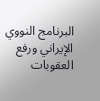البرنامج النووي الإيراني ورفع العقوبات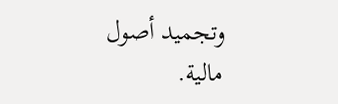وتجميد أصول مالية.